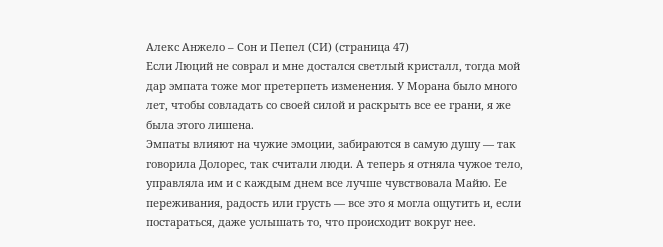Алекс Анжело – Сон и Пепел (СИ) (страница 47)
Если Люций не соврал и мне достался светлый кристалл, тогда мой дар эмпата тоже мог претерпеть изменения. У Морана было много лет, чтобы совладать со своей силой и раскрыть все ее грани, я же была этого лишена.
Эмпаты влияют на чужие эмоции, забираются в самую душу — так говорила Долорес, так считали люди. А теперь я отняла чужое тело, управляла им и с каждым днем все лучше чувствовала Майю. Ее переживания, радость или грусть — все это я могла ощутить и, если постараться, даже услышать то, что происходит вокруг нее.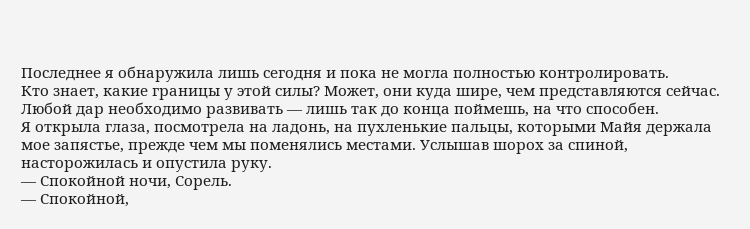Последнее я обнаружила лишь сегодня и пока не могла полностью контролировать.
Кто знает, какие границы у этой силы? Может, они куда шире, чем представляются сейчас. Любой дар необходимо развивать — лишь так до конца поймешь, на что способен.
Я открыла глаза, посмотрела на ладонь, на пухленькие пальцы, которыми Майя держала мое запястье, прежде чем мы поменялись местами. Услышав шорох за спиной, насторожилась и опустила руку.
— Спокойной ночи, Сорель.
— Спокойной,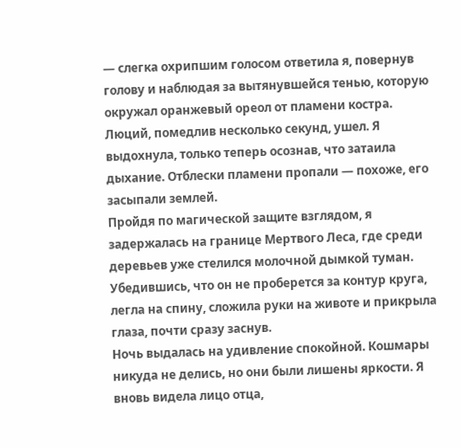— слегка охрипшим голосом ответила я, повернув голову и наблюдая за вытянувшейся тенью, которую окружал оранжевый ореол от пламени костра.
Люций, помедлив несколько секунд, ушел. Я выдохнула, только теперь осознав, что затаила дыхание. Отблески пламени пропали — похоже, его засыпали землей.
Пройдя по магической защите взглядом, я задержалась на границе Мертвого Леса, где среди деревьев уже стелился молочной дымкой туман. Убедившись, что он не проберется за контур круга, легла на спину, сложила руки на животе и прикрыла глаза, почти сразу заснув.
Ночь выдалась на удивление спокойной. Кошмары никуда не делись, но они были лишены яркости. Я вновь видела лицо отца,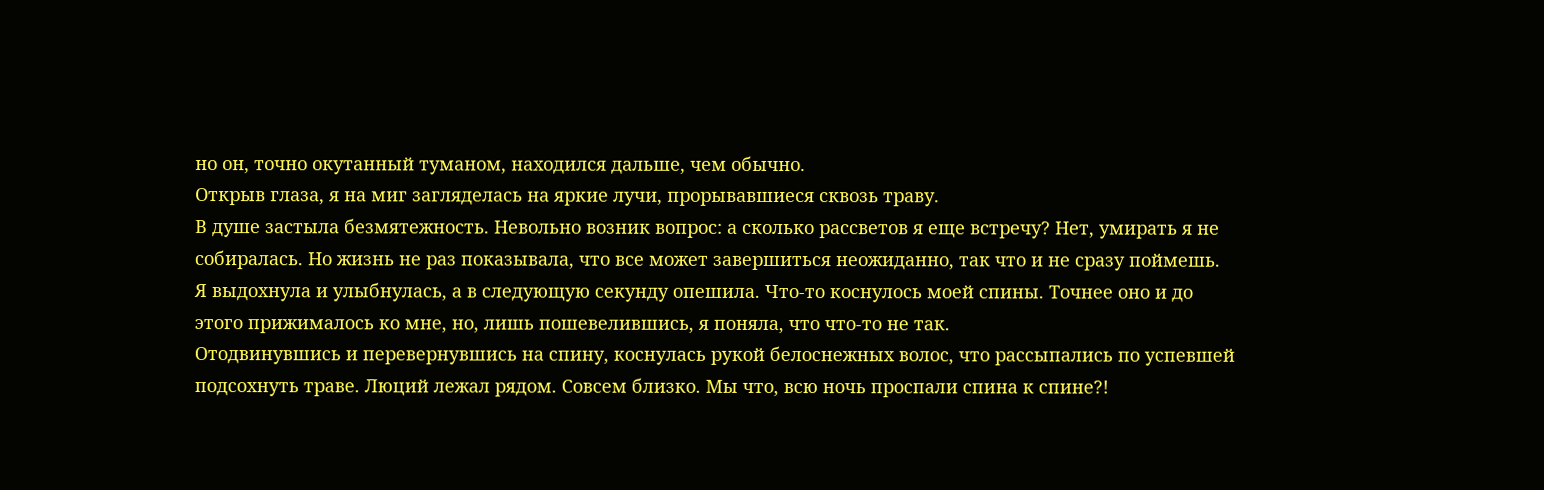но он, точно окутанный туманом, находился дальше, чем обычно.
Открыв глаза, я на миг загляделась на яркие лучи, прорывавшиеся сквозь траву.
В душе застыла безмятежность. Невольно возник вопрос: а сколько рассветов я еще встречу? Нет, умирать я не собиралась. Но жизнь не раз показывала, что все может завершиться неожиданно, так что и не сразу поймешь.
Я выдохнула и улыбнулась, а в следующую секунду опешила. Что-то коснулось моей спины. Точнее оно и до этого прижималось ко мне, но, лишь пошевелившись, я поняла, что что-то не так.
Отодвинувшись и перевернувшись на спину, коснулась рукой белоснежных волос, что рассыпались по успевшей подсохнуть траве. Люций лежал рядом. Совсем близко. Мы что, всю ночь проспали спина к спине?!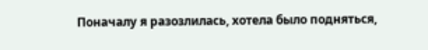Поначалу я разозлилась, хотела было подняться,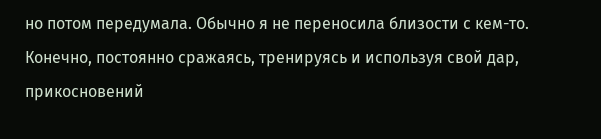но потом передумала. Обычно я не переносила близости с кем-то. Конечно, постоянно сражаясь, тренируясь и используя свой дар, прикосновений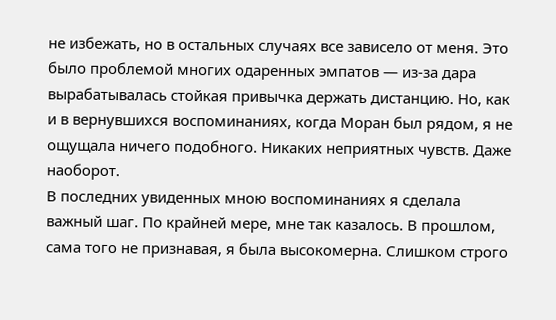не избежать, но в остальных случаях все зависело от меня. Это было проблемой многих одаренных эмпатов — из-за дара вырабатывалась стойкая привычка держать дистанцию. Но, как и в вернувшихся воспоминаниях, когда Моран был рядом, я не ощущала ничего подобного. Никаких неприятных чувств. Даже наоборот.
В последних увиденных мною воспоминаниях я сделала важный шаг. По крайней мере, мне так казалось. В прошлом, сама того не признавая, я была высокомерна. Слишком строго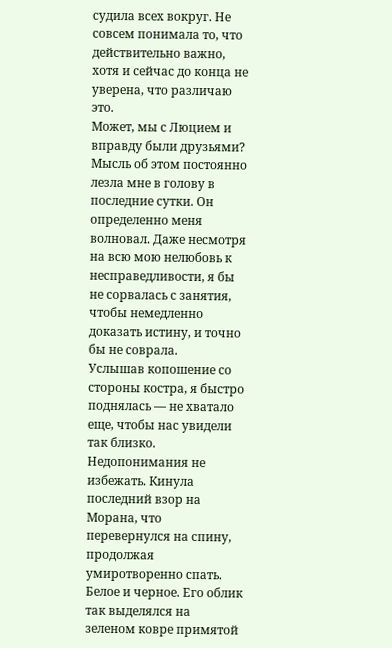судила всех вокруг. Не совсем понимала то, что действительно важно, хотя и сейчас до конца не уверена, что различаю это.
Может, мы с Люцием и вправду были друзьями? Мысль об этом постоянно лезла мне в голову в последние сутки. Он определенно меня волновал. Даже несмотря на всю мою нелюбовь к несправедливости, я бы не сорвалась с занятия, чтобы немедленно доказать истину, и точно бы не соврала.
Услышав копошение со стороны костра, я быстро поднялась — не хватало еще, чтобы нас увидели так близко. Недопонимания не избежать. Кинула последний взор на Морана, что перевернулся на спину, продолжая умиротворенно спать.
Белое и черное. Его облик так выделялся на зеленом ковре примятой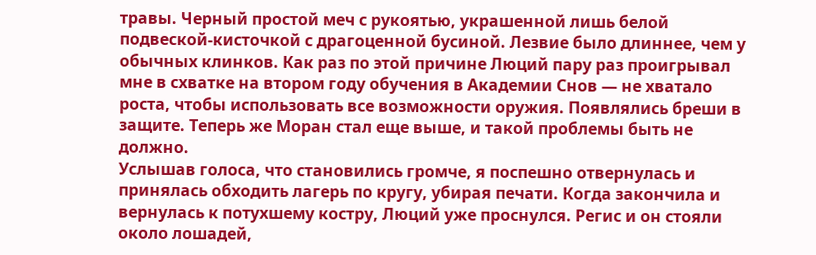травы. Черный простой меч с рукоятью, украшенной лишь белой подвеской-кисточкой с драгоценной бусиной. Лезвие было длиннее, чем у обычных клинков. Как раз по этой причине Люций пару раз проигрывал мне в схватке на втором году обучения в Академии Снов — не хватало роста, чтобы использовать все возможности оружия. Появлялись бреши в защите. Теперь же Моран стал еще выше, и такой проблемы быть не должно.
Услышав голоса, что становились громче, я поспешно отвернулась и принялась обходить лагерь по кругу, убирая печати. Когда закончила и вернулась к потухшему костру, Люций уже проснулся. Регис и он стояли около лошадей,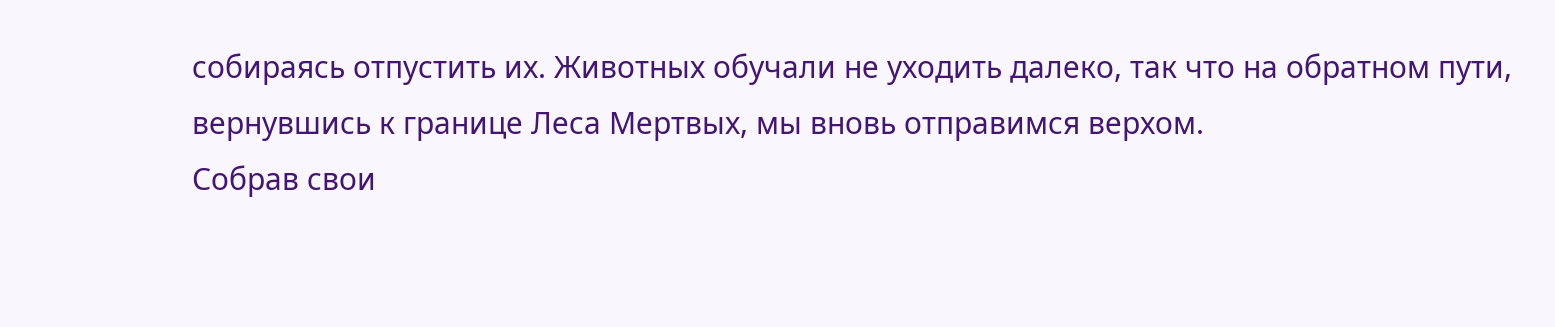собираясь отпустить их. Животных обучали не уходить далеко, так что на обратном пути, вернувшись к границе Леса Мертвых, мы вновь отправимся верхом.
Собрав свои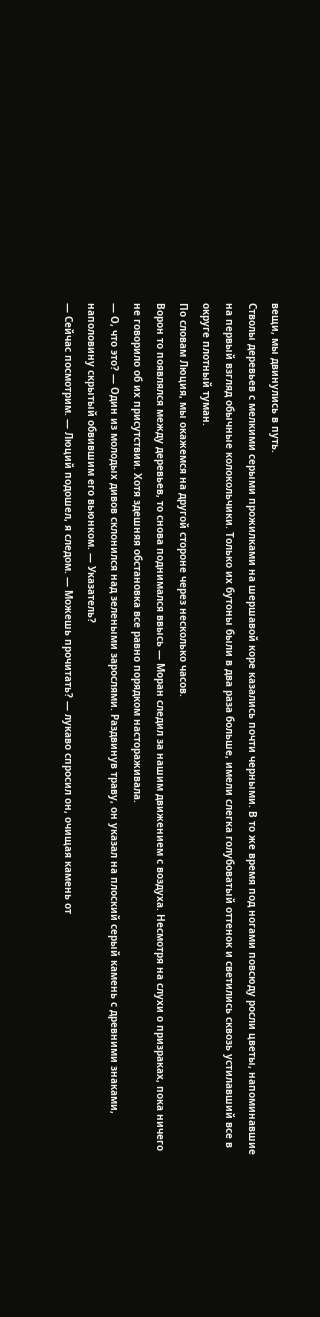вещи, мы двинулись в путь.
Стволы деревьев с мелкими серыми прожилками на шершавой коре казались почти черными. В то же время под ногами повсюду росли цветы, напоминавшие на первый взгляд обычные колокольчики. Только их бутоны были в два раза больше, имели слегка голубоватый оттенок и светились сквозь устилавший все в округе плотный туман.
По словам Люция, мы окажемся на другой стороне через несколько часов.
Ворон то появлялся между деревьев, то снова поднимался ввысь — Моран следил за нашим движением с воздуха. Несмотря на слухи о призраках, пока ничего не говорило об их присутствии. Хотя здешняя обстановка все равно порядком настораживала.
— О, что это? — Один из молодых дивов склонился над зелеными зарослями. Раздвинув траву, он указал на плоский серый камень с древними знаками, наполовину скрытый обвившим его вьюнком. — Указатель?
— Сейчас посмотрим. — Люций подошел, я следом. — Можешь прочитать? — лукаво спросил он, очищая камень от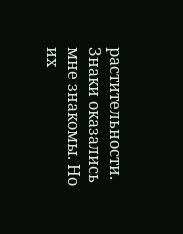растительности.
Знаки оказались мне знакомы. Но их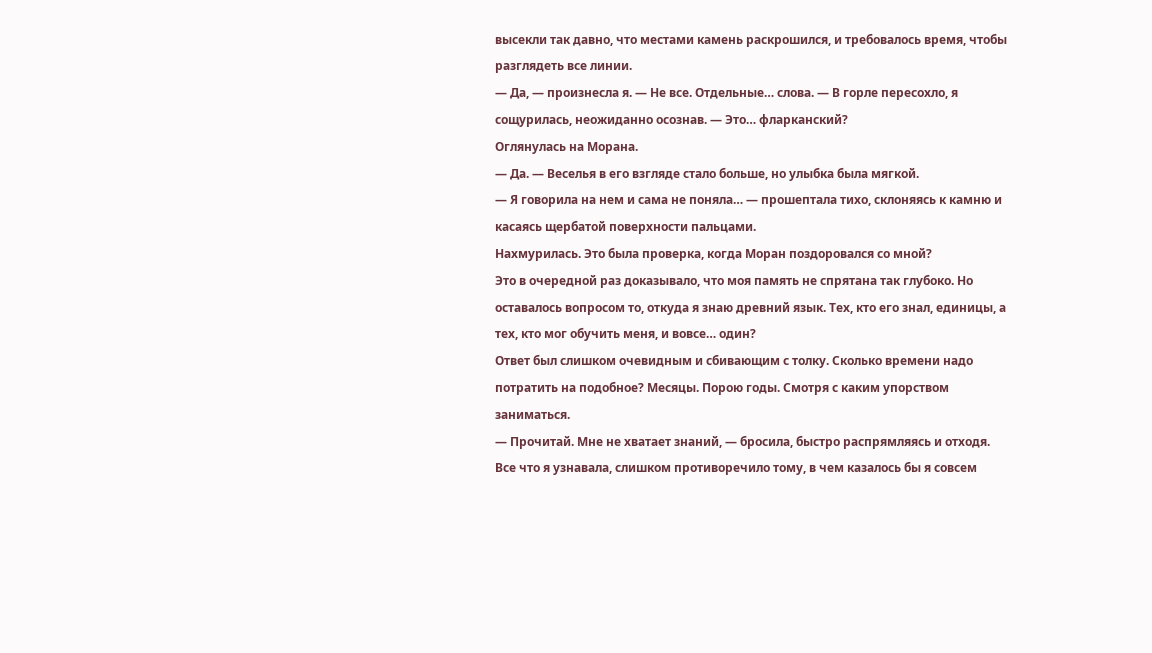высекли так давно, что местами камень раскрошился, и требовалось время, чтобы разглядеть все линии.
— Да, — произнесла я. — Не все. Отдельные… слова. — В горле пересохло, я сощурилась, неожиданно осознав. — Это… фларканский?
Оглянулась на Морана.
— Да. — Веселья в его взгляде стало больше, но улыбка была мягкой.
— Я говорила на нем и сама не поняла… — прошептала тихо, склоняясь к камню и касаясь щербатой поверхности пальцами.
Нахмурилась. Это была проверка, когда Моран поздоровался со мной?
Это в очередной раз доказывало, что моя память не спрятана так глубоко. Но оставалось вопросом то, откуда я знаю древний язык. Тех, кто его знал, единицы, а тех, кто мог обучить меня, и вовсе… один?
Ответ был слишком очевидным и сбивающим с толку. Сколько времени надо потратить на подобное? Месяцы. Порою годы. Смотря с каким упорством заниматься.
— Прочитай. Мне не хватает знаний, — бросила, быстро распрямляясь и отходя.
Все что я узнавала, слишком противоречило тому, в чем казалось бы я совсем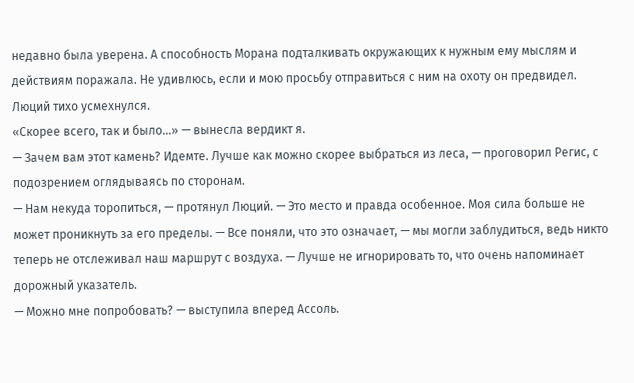недавно была уверена. А способность Морана подталкивать окружающих к нужным ему мыслям и действиям поражала. Не удивлюсь, если и мою просьбу отправиться с ним на охоту он предвидел.
Люций тихо усмехнулся.
«Скорее всего, так и было…» — вынесла вердикт я.
— Зачем вам этот камень? Идемте. Лучше как можно скорее выбраться из леса, — проговорил Регис, с подозрением оглядываясь по сторонам.
— Нам некуда торопиться, — протянул Люций. — Это место и правда особенное. Моя сила больше не может проникнуть за его пределы. — Все поняли, что это означает, — мы могли заблудиться, ведь никто теперь не отслеживал наш маршрут с воздуха. — Лучше не игнорировать то, что очень напоминает дорожный указатель.
— Можно мне попробовать? — выступила вперед Ассоль.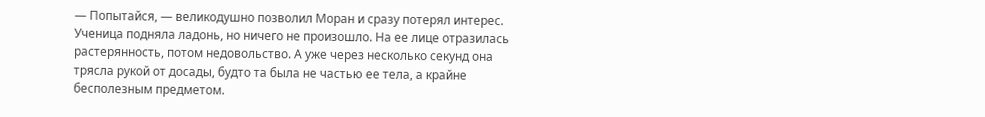— Попытайся, — великодушно позволил Моран и сразу потерял интерес.
Ученица подняла ладонь, но ничего не произошло. На ее лице отразилась растерянность, потом недовольство. А уже через несколько секунд она трясла рукой от досады, будто та была не частью ее тела, а крайне бесполезным предметом.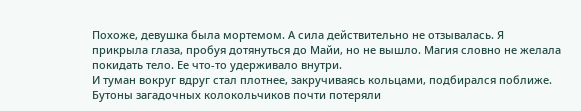Похоже, девушка была мортемом. А сила действительно не отзывалась. Я прикрыла глаза, пробуя дотянуться до Майи, но не вышло. Магия словно не желала покидать тело. Ее что-то удерживало внутри.
И туман вокруг вдруг стал плотнее, закручиваясь кольцами, подбирался поближе. Бутоны загадочных колокольчиков почти потеряли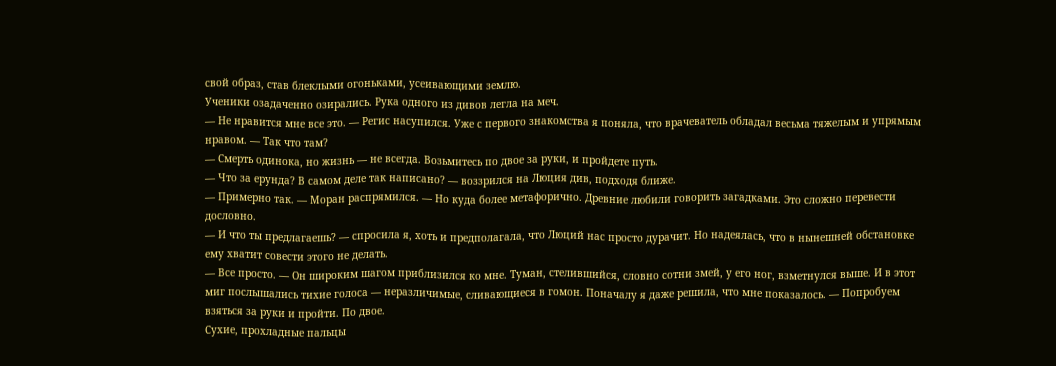свой образ, став блеклыми огоньками, усеивающими землю.
Ученики озадаченно озирались. Рука одного из дивов легла на меч.
— Не нравится мне все это. — Регис насупился. Уже с первого знакомства я поняла, что врачеватель обладал весьма тяжелым и упрямым нравом. — Так что там?
— Смерть одинока, но жизнь — не всегда. Возьмитесь по двое за руки, и пройдете путь.
— Что за ерунда? В самом деле так написано? — воззрился на Люция див, подходя ближе.
— Примерно так. — Моран распрямился. — Но куда более метафорично. Древние любили говорить загадками. Это сложно перевести дословно.
— И что ты предлагаешь? — спросила я, хоть и предполагала, что Люций нас просто дурачит. Но надеялась, что в нынешней обстановке ему хватит совести этого не делать.
— Все просто. — Он широким шагом приблизился ко мне. Туман, стелившийся, словно сотни змей, у его ног, взметнулся выше. И в этот миг послышались тихие голоса — неразличимые, сливающиеся в гомон. Поначалу я даже решила, что мне показалось. — Попробуем взяться за руки и пройти. По двое.
Сухие, прохладные пальцы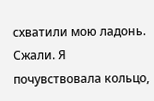схватили мою ладонь. Сжали. Я почувствовала кольцо,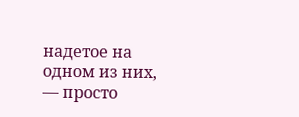надетое на одном из них, — просто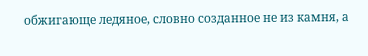обжигающе ледяное, словно созданное не из камня, а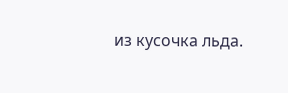из кусочка льда.